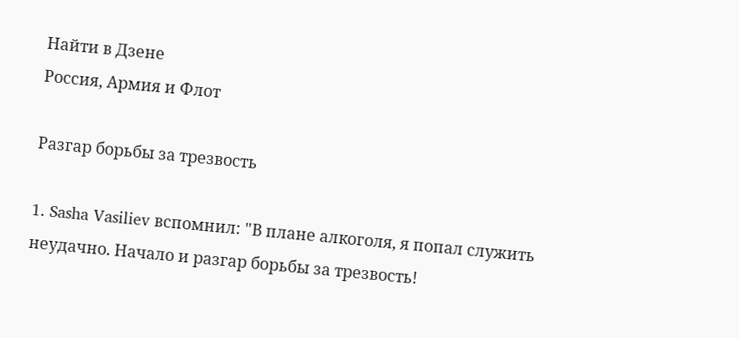Найти в Дзене
Россия, Армия и Флот

Разгар борьбы за трезвость

1. Sasha Vasiliev вспомнил: "В плане алкоголя, я попал служить неудачно. Начало и разгар борьбы за трезвость!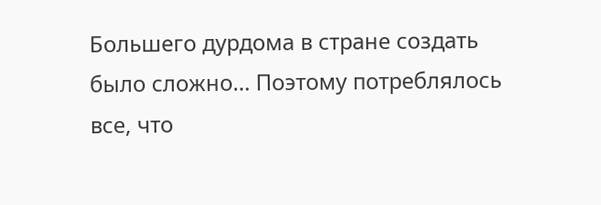Большего дурдома в стране создать было сложно… Поэтому потреблялось все, что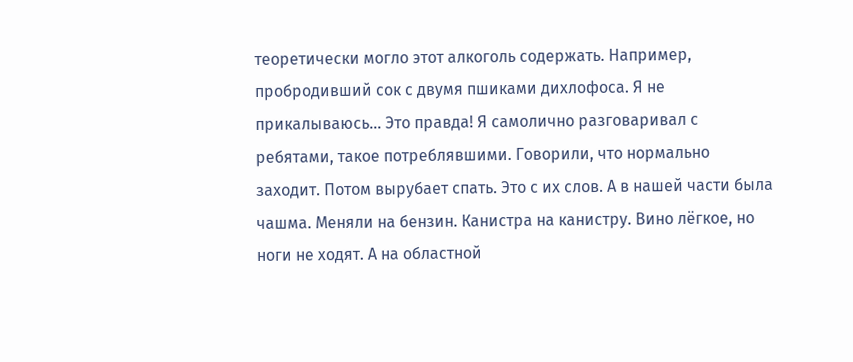теоретически могло этот алкоголь содержать. Например, пробродивший сок с двумя пшиками дихлофоса. Я не прикалываюсь… Это правда! Я самолично разговаривал с ребятами, такое потреблявшими. Говорили, что нормально заходит. Потом вырубает спать. Это с их слов. А в нашей части была чашма. Меняли на бензин. Канистра на канистру. Вино лёгкое, но ноги не ходят. А на областной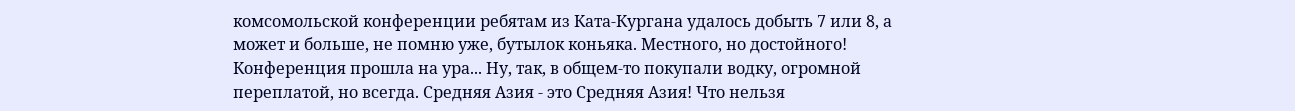комсомольской конференции ребятам из Ката-Кургана удалось добыть 7 или 8, а может и больше, не помню уже, бутылок коньяка. Местного, но достойного! Конференция прошла на ура... Ну, так, в общем-то покупали водку, огромной переплатой, но всегда. Средняя Азия - это Средняя Азия! Что нельзя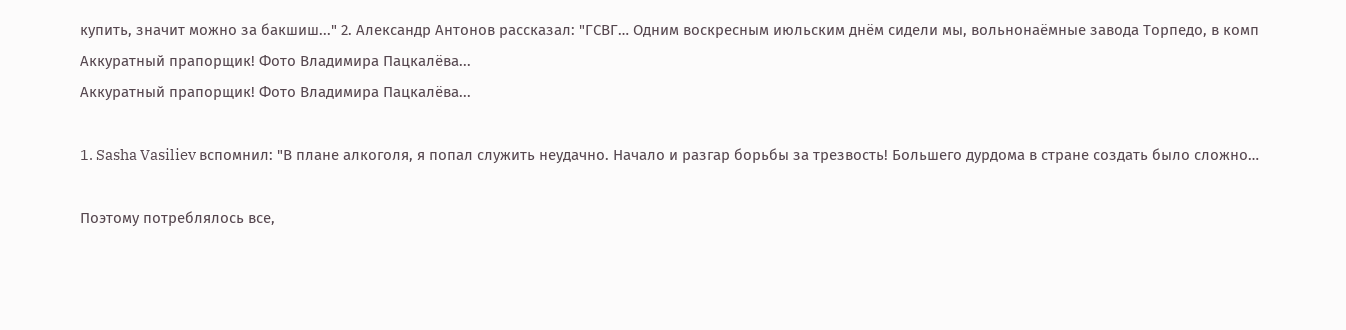купить, значит можно за бакшиш..." 2. Александр Антонов рассказал: "ГСВГ… Одним воскресным июльским днём сидели мы, вольнонаёмные завода Торпедо, в комп
Аккуратный прапорщик! Фото Владимира Пацкалёва...
Аккуратный прапорщик! Фото Владимира Пацкалёва...

1. Sasha Vasiliev вспомнил: "В плане алкоголя, я попал служить неудачно. Начало и разгар борьбы за трезвость! Большего дурдома в стране создать было сложно…

Поэтому потреблялось все,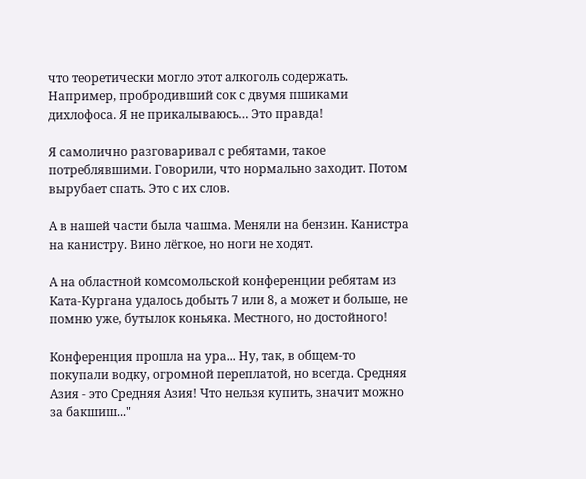что теоретически могло этот алкоголь содержать. Например, пробродивший сок с двумя пшиками дихлофоса. Я не прикалываюсь… Это правда!

Я самолично разговаривал с ребятами, такое потреблявшими. Говорили, что нормально заходит. Потом вырубает спать. Это с их слов.

А в нашей части была чашма. Меняли на бензин. Канистра на канистру. Вино лёгкое, но ноги не ходят.

А на областной комсомольской конференции ребятам из Ката-Кургана удалось добыть 7 или 8, а может и больше, не помню уже, бутылок коньяка. Местного, но достойного!

Конференция прошла на ура... Ну, так, в общем-то покупали водку, огромной переплатой, но всегда. Средняя Азия - это Средняя Азия! Что нельзя купить, значит можно за бакшиш..."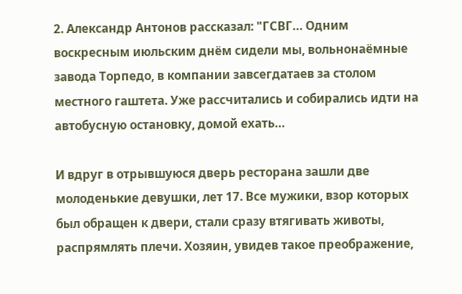2. Александр Антонов рассказал: "ГСВГ… Одним воскресным июльским днём сидели мы, вольнонаёмные завода Торпедо, в компании завсегдатаев за столом местного гаштета. Уже рассчитались и собирались идти на автобусную остановку, домой ехать…

И вдруг в отрывшуюся дверь ресторана зашли две молоденькие девушки, лет 17. Все мужики, взор которых был обращен к двери, стали сразу втягивать животы, распрямлять плечи. Хозяин, увидев такое преображение,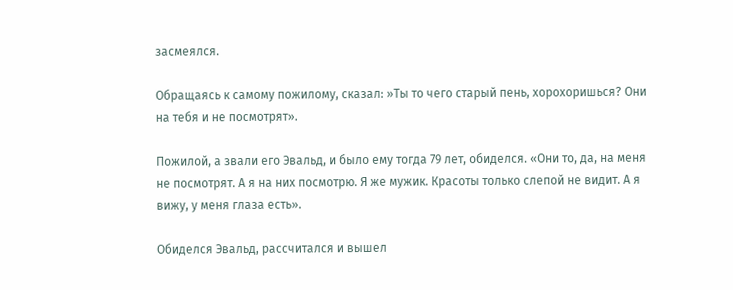засмеялся.

Обращаясь к самому пожилому, сказал: »Ты то чего старый пень, хорохоришься? Они на тебя и не посмотрят».

Пожилой, а звали его Эвальд, и было ему тогда 79 лет, обиделся. «Они то, да, на меня не посмотрят. А я на них посмотрю. Я же мужик. Красоты только слепой не видит. А я вижу, у меня глаза есть».

Обиделся Эвальд, рассчитался и вышел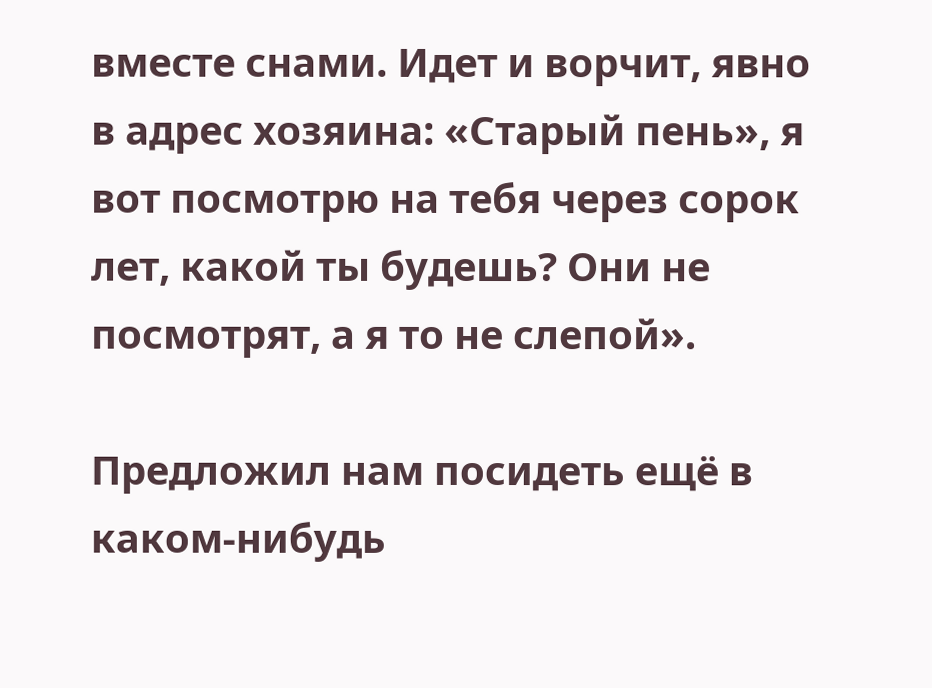вместе снами. Идет и ворчит, явно в адрес хозяина: «Старый пень», я вот посмотрю на тебя через сорок лет, какой ты будешь? Они не посмотрят, а я то не слепой».

Предложил нам посидеть ещё в каком-нибудь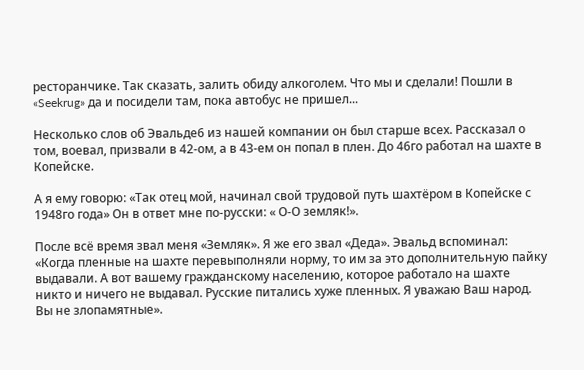ресторанчике. Так сказать, залить обиду алкоголем. Что мы и сделали! Пошли в «Seekrug» да и посидели там, пока автобус не пришел...

Несколько слов об Эвальде6 из нашей компании он был старше всех. Рассказал о том, воевал, призвали в 42-ом, а в 43-ем он попал в плен. До 46го работал на шахте в Копейске.

А я ему говорю: «Так отец мой, начинал свой трудовой путь шахтёром в Копейске с 1948го года» Он в ответ мне по-русски: « О-О земляк!».

После всё время звал меня «Земляк». Я же его звал «Деда». Эвальд вспоминал: «Когда пленные на шахте перевыполняли норму, то им за это дополнительную пайку выдавали. А вот вашему гражданскому населению, которое работало на шахте никто и ничего не выдавал. Русские питались хуже пленных. Я уважаю Ваш народ. Вы не злопамятные».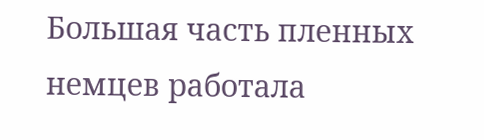Большая часть пленных немцев работала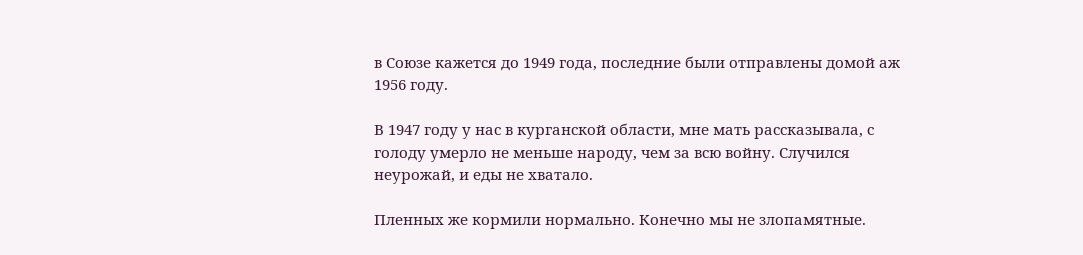в Союзе кажется до 1949 года, последние были отправлены домой аж 1956 году.

В 1947 году у нас в курганской области, мне мать рассказывала, с голоду умерло не меньше народу, чем за всю войну. Случился неурожай, и еды не хватало.

Пленных же кормили нормально. Конечно мы не злопамятные.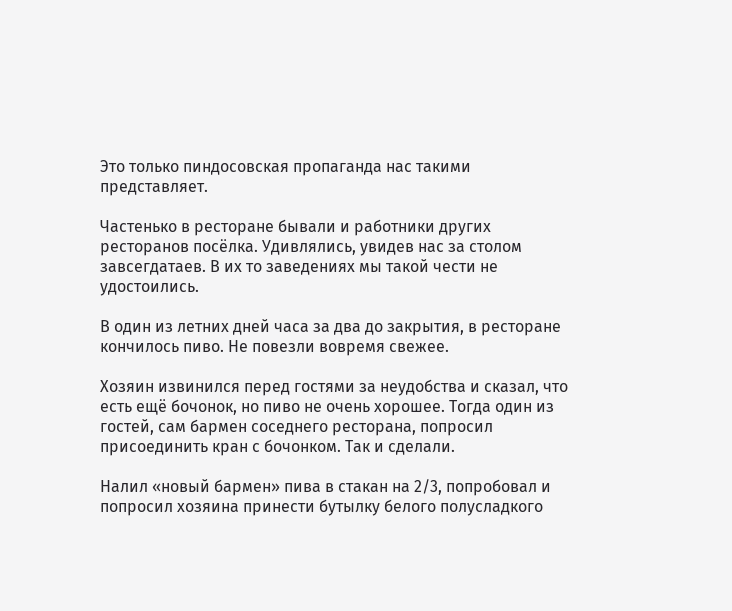Это только пиндосовская пропаганда нас такими представляет.

Частенько в ресторане бывали и работники других ресторанов посёлка. Удивлялись, увидев нас за столом завсегдатаев. В их то заведениях мы такой чести не удостоились.

В один из летних дней часа за два до закрытия, в ресторане кончилось пиво. Не повезли вовремя свежее.

Хозяин извинился перед гостями за неудобства и сказал, что есть ещё бочонок, но пиво не очень хорошее. Тогда один из гостей, сам бармен соседнего ресторана, попросил присоединить кран с бочонком. Так и сделали.

Налил «новый бармен» пива в стакан на 2/3, попробовал и попросил хозяина принести бутылку белого полусладкого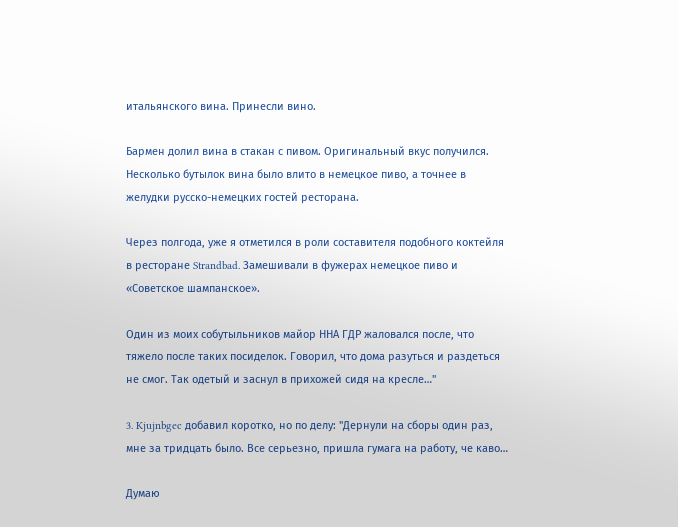итальянского вина. Принесли вино.

Бармен долил вина в стакан с пивом. Оригинальный вкус получился. Несколько бутылок вина было влито в немецкое пиво, а точнее в желудки русско-немецких гостей ресторана.

Через полгода, уже я отметился в роли составителя подобного коктейля в ресторане Strandbad. Замешивали в фужерах немецкое пиво и «Советское шампанское».

Один из моих собутыльников майор ННА ГДР жаловался после, что тяжело после таких посиделок. Говорил, что дома разуться и раздеться не смог. Так одетый и заснул в прихожей сидя на кресле…"

3. Kjujnbgec добавил коротко, но по делу: "Дернули на сборы один раз, мне за тридцать было. Все серьезно, пришла гумага на работу, че каво…

Думаю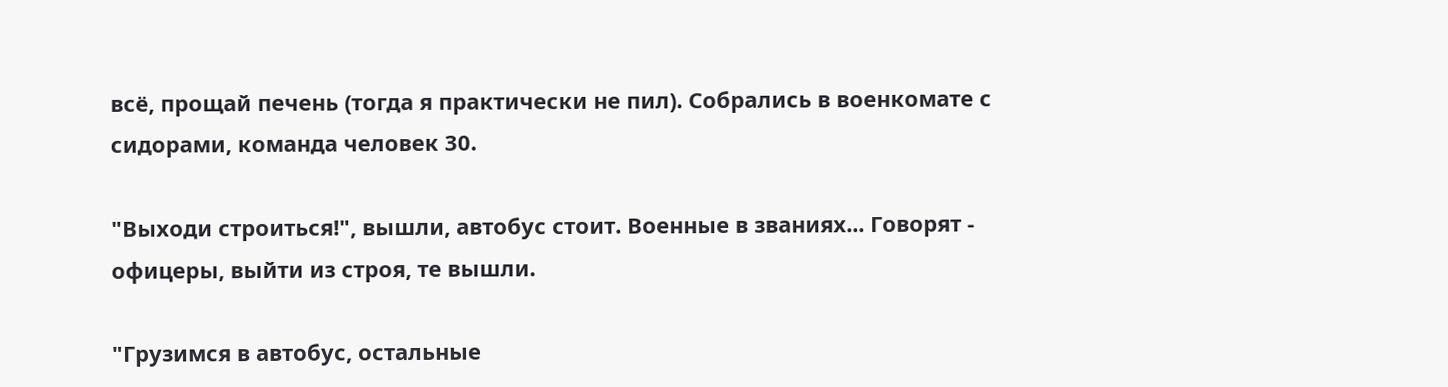всё, прощай печень (тогда я практически не пил). Собрались в военкомате с сидорами, команда человек 30.

"Выходи строиться!", вышли, автобус стоит. Военные в званиях... Говорят - офицеры, выйти из строя, те вышли.

"Грузимся в автобус, остальные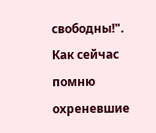свободны!". Как сейчас помню охреневшие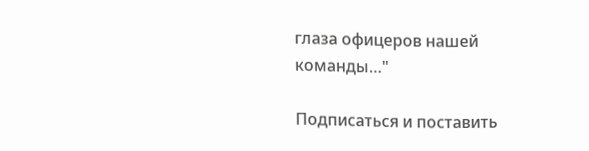глаза офицеров нашей команды…"

Подписаться и поставить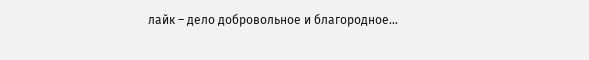лайк – дело добровольное и благородное…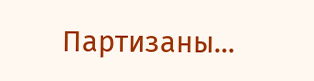Партизаны...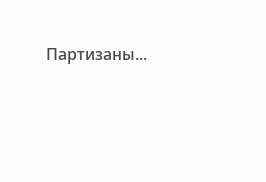Партизаны...